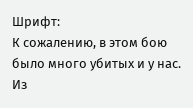Шрифт:
К сожалению, в этом бою было много убитых и у нас. Из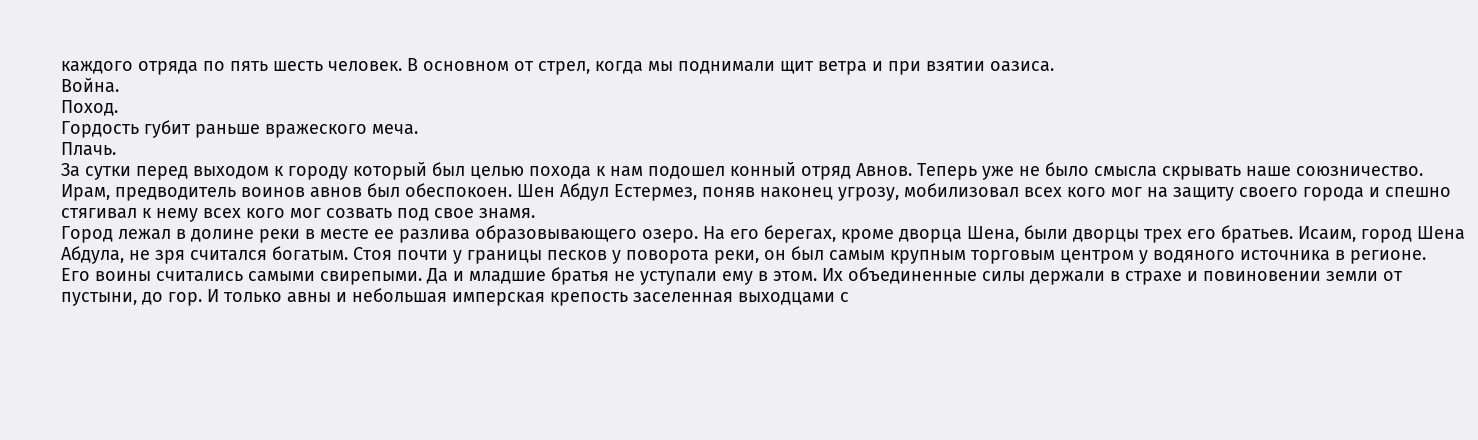каждого отряда по пять шесть человек. В основном от стрел, когда мы поднимали щит ветра и при взятии оазиса.
Война.
Поход.
Гордость губит раньше вражеского меча.
Плачь.
За сутки перед выходом к городу который был целью похода к нам подошел конный отряд Авнов. Теперь уже не было смысла скрывать наше союзничество.
Ирам, предводитель воинов авнов был обеспокоен. Шен Абдул Естермез, поняв наконец угрозу, мобилизовал всех кого мог на защиту своего города и спешно стягивал к нему всех кого мог созвать под свое знамя.
Город лежал в долине реки в месте ее разлива образовывающего озеро. На его берегах, кроме дворца Шена, были дворцы трех его братьев. Исаим, город Шена Абдула, не зря считался богатым. Стоя почти у границы песков у поворота реки, он был самым крупным торговым центром у водяного источника в регионе.
Его воины считались самыми свирепыми. Да и младшие братья не уступали ему в этом. Их объединенные силы держали в страхе и повиновении земли от пустыни, до гор. И только авны и небольшая имперская крепость заселенная выходцами с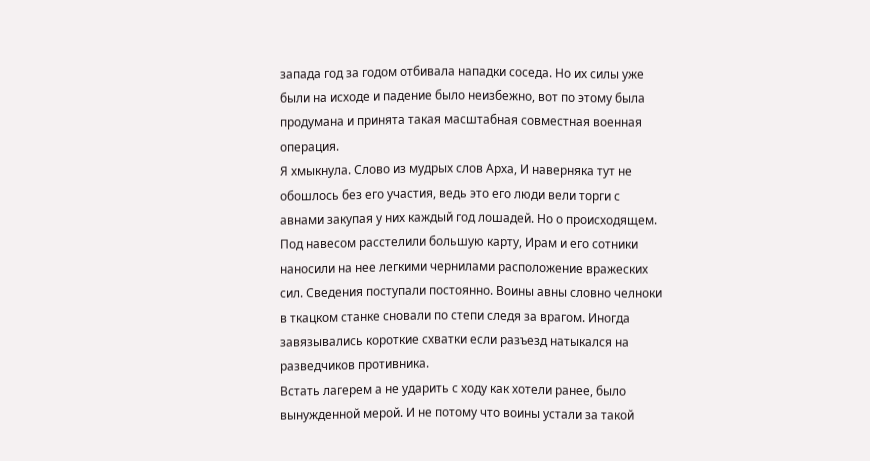запада год за годом отбивала нападки соседа. Но их силы уже были на исходе и падение было неизбежно, вот по этому была продумана и принята такая масштабная совместная военная операция.
Я хмыкнула. Слово из мудрых слов Арха, И наверняка тут не обошлось без его участия, ведь это его люди вели торги с авнами закупая у них каждый год лошадей. Но о происходящем.
Под навесом расстелили большую карту, Ирам и его сотники наносили на нее легкими чернилами расположение вражеских сил. Сведения поступали постоянно. Воины авны словно челноки в ткацком станке сновали по степи следя за врагом. Иногда завязывались короткие схватки если разъезд натыкался на разведчиков противника.
Встать лагерем а не ударить с ходу как хотели ранее, было вынужденной мерой. И не потому что воины устали за такой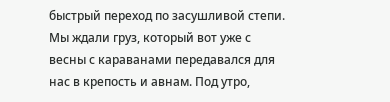быстрый переход по засушливой степи. Мы ждали груз, который вот уже с весны с караванами передавался для нас в крепость и авнам. Под утро,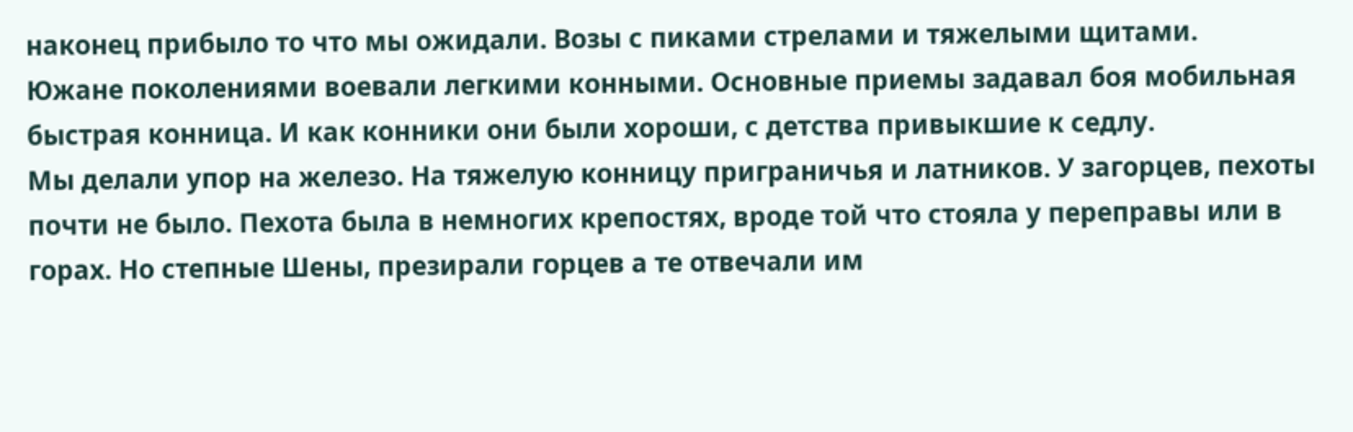наконец прибыло то что мы ожидали. Возы с пиками стрелами и тяжелыми щитами.
Южане поколениями воевали легкими конными. Основные приемы задавал боя мобильная быстрая конница. И как конники они были хороши, с детства привыкшие к седлу.
Мы делали упор на железо. На тяжелую конницу приграничья и латников. У загорцев, пехоты почти не было. Пехота была в немногих крепостях, вроде той что стояла у переправы или в горах. Но степные Шены, презирали горцев а те отвечали им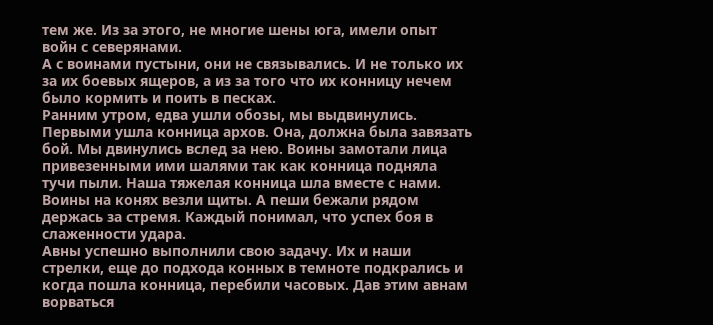тем же. Из за этого, не многие шены юга, имели опыт войн с северянами.
А с воинами пустыни, они не связывались. И не только их за их боевых ящеров, а из за того что их конницу нечем было кормить и поить в песках.
Ранним утром, едва ушли обозы, мы выдвинулись. Первыми ушла конница архов. Она, должна была завязать бой. Мы двинулись вслед за нею. Воины замотали лица привезенными ими шалями так как конница подняла тучи пыли. Наша тяжелая конница шла вместе с нами. Воины на конях везли щиты. А пеши бежали рядом держась за стремя. Каждый понимал, что успех боя в слаженности удара.
Авны успешно выполнили свою задачу. Их и наши стрелки, еще до подхода конных в темноте подкрались и когда пошла конница, перебили часовых. Дав этим авнам ворваться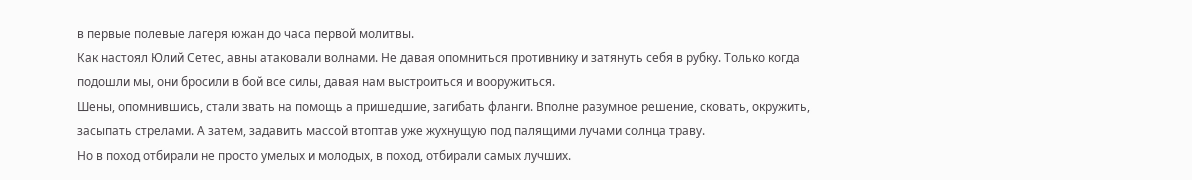в первые полевые лагеря южан до часа первой молитвы.
Как настоял Юлий Сетес, авны атаковали волнами. Не давая опомниться противнику и затянуть себя в рубку. Только когда подошли мы, они бросили в бой все силы, давая нам выстроиться и вооружиться.
Шены, опомнившись, стали звать на помощь а пришедшие, загибать фланги. Вполне разумное решение, сковать, окружить, засыпать стрелами. А затем, задавить массой втоптав уже жухнущую под палящими лучами солнца траву.
Но в поход отбирали не просто умелых и молодых, в поход, отбирали самых лучших.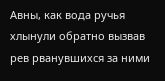Авны, как вода ручья хлынули обратно вызвав рев рванувшихся за ними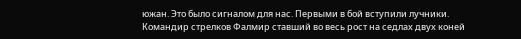южан. Это было сигналом для нас. Первыми в бой вступили лучники.
Командир стрелков Фалмир ставший во весь рост на седлах двух коней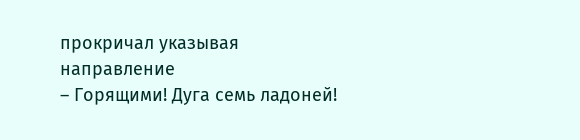прокричал указывая направление
– Горящими! Дуга семь ладоней!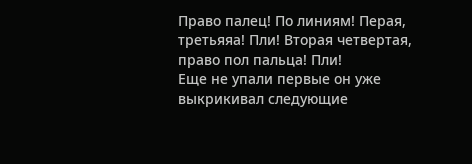Право палец! По линиям! Перая, третьяяа! Пли! Вторая четвертая, право пол пальца! Пли!
Еще не упали первые он уже выкрикивал следующие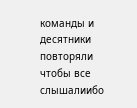команды и десятники повторяли чтобы все слышалиибо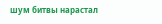шум битвы нарастал